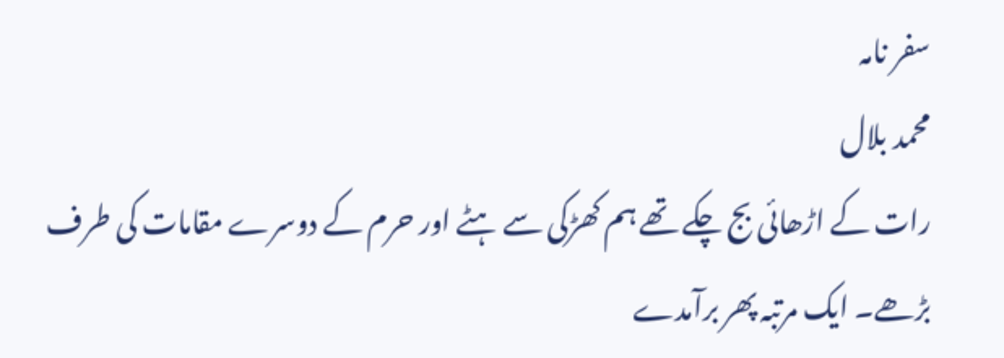سفر نامہ
محمد بلال
رات کے اڑھائی بج چکے تھے ہم کھڑکی سے ہٹے اور حرم کے دوسرے مقامات کی طرف بڑھے۔ ایک مرتبہ پھر برآمدے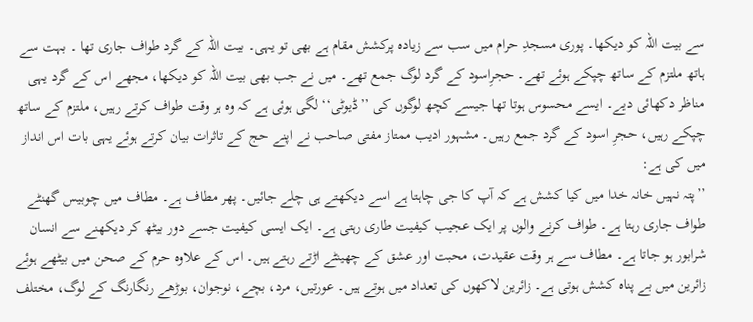سے بیت اللہ کو دیکھا۔ پوری مسجدِ حرام میں سب سے زیادہ پرکشش مقام ہے بھی تو یہی۔ بیت اللہ کے گرد طواف جاری تھا ۔ بہت سے ہاتھ ملتزم کے ساتھ چپکے ہوئے تھے۔ حجرِاسود کے گرد لوگ جمع تھے۔ میں نے جب بھی بیت اللہ کو دیکھا، مجھے اس کے گرد یہی مناظر دکھائی دیے۔ ایسے محسوس ہوتا تھا جیسے کچھ لوگوں کی ’’ڈیوٹی‘‘ لگی ہوئی ہے کہ وہ ہر وقت طواف کرتے رہیں، ملتزم کے ساتھ چپکے رہیں، حجرِ اسود کے گرد جمع رہیں۔ مشہور ادیب ممتاز مفتی صاحب نے اپنے حج کے تاثرات بیان کرتے ہوئے یہی بات اس انداز میں کی ہے:
’’پتہ نہیں خانہ خدا میں کیا کشش ہے کہ آپ کا جی چاہتا ہے اسے دیکھتے ہی چلے جائیں۔ پھر مطاف ہے۔ مطاف میں چوبیس گھنٹے طواف جاری رہتا ہے۔ طواف کرنے والوں پر ایک عجیب کیفیت طاری رہتی ہے۔ ایک ایسی کیفیت جسے دور بیٹھ کر دیکھنے سے انسان شرابور ہو جاتا ہے۔ مطاف سے ہر وقت عقیدت، محبت اور عشق کے چھینٹے اڑتے رہتے ہیں۔ اس کے علاوہ حرم کے صحن میں بیٹھے ہوئے زائرین میں بے پناہ کشش ہوتی ہے۔ زائرین لاکھوں کی تعداد میں ہوتے ہیں۔ عورتیں، مرد، بچے، نوجوان، بوڑھے رنگارنگ کے لوگ، مختلف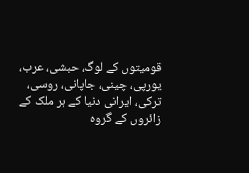قومیتوں کے لوگ، حبشی، عرب، یورپی، چینی، جاپانی، روسی، ترکی، ایرانی دنیا کے ہر ملک کے زائروں کے گروہ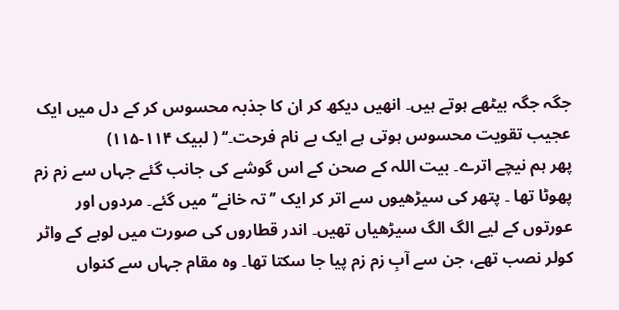جگہ جگہ بیٹھے ہوتے ہیں۔ انھیں دیکھ کر ان کا جذبہ محسوس کر کے دل میں ایک عجیب تقویت محسوس ہوتی ہے ایک بے نام فرحت۔‘‘ ( لبیک ۱۱۴-۱۱۵)
پھر ہم نیچے اترے۔ بیت اللہ کے صحن کے اس گوشے کی جانب گئے جہاں سے زم زم پھوٹا تھا ۔ پتھر کی سیڑھیوں سے اتر کر ایک ’’تہ خانے‘‘ میں گئے۔ مردوں اور عورتوں کے لیے الگ الگ سیڑھیاں تھیں۔ اندر قطاروں کی صورت میں لوہے کے واٹر کولر نصب تھے، جن سے آبِ زم زم پیا جا سکتا تھا۔ وہ مقام جہاں سے کنواں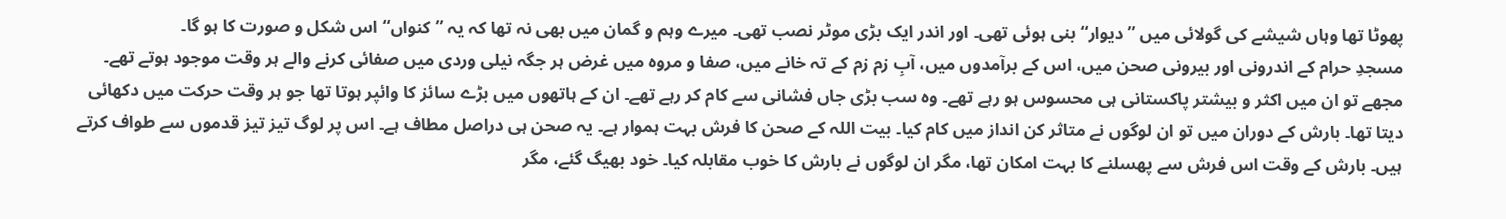پھوٹا تھا وہاں شیشے کی گولائی میں ’’دیوار‘‘ بنی ہوئی تھی۔ اور اندر ایک بڑی موٹر نصب تھی۔ میرے وہم و گمان میں بھی نہ تھا کہ یہ ’’کنواں‘‘ اس شکل و صورت کا ہو گا۔
مسجدِ حرام کے اندرونی اور بیرونی صحن میں، اس کے برآمدوں میں، آبِ زم زم کے تہ خانے میں، صفا و مروہ میں غرض ہر جگہ نیلی وردی میں صفائی کرنے والے ہر وقت موجود ہوتے تھے۔ مجھے تو ان میں اکثر و بیشتر پاکستانی ہی محسوس ہو رہے تھے۔ وہ سب بڑی جاں فشانی سے کام کر رہے تھے۔ ان کے ہاتھوں میں بڑے سائز کا وائپر ہوتا تھا جو ہر وقت حرکت میں دکھائی دیتا تھا۔ بارش کے دوران میں تو ان لوگوں نے متاثر کن انداز میں کام کیا۔ بیت اللہ کے صحن کا فرش بہت ہموار ہے۔ یہ صحن ہی دراصل مطاف ہے۔ اس پر لوگ تیز تیز قدموں سے طواف کرتے ہیں۔ بارش کے وقت اس فرش سے پھسلنے کا بہت امکان تھا، مگر ان لوگوں نے بارش کا خوب مقابلہ کیا۔ خود بھیگ گئے، مگر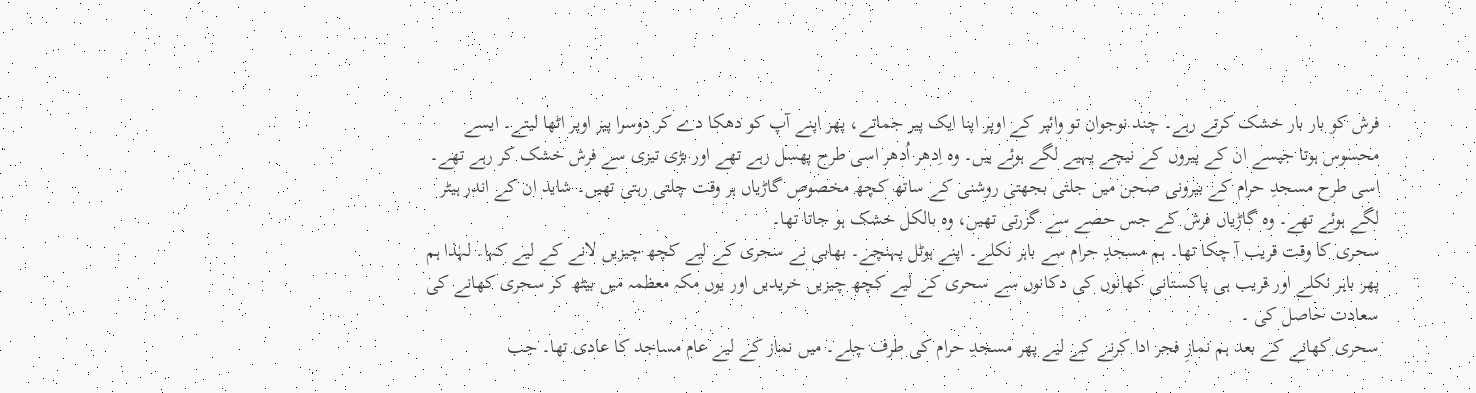فرش کو بار بار خشک کرتے رہے۔ چند نوجوان تو وائپر کے اوپر اپنا ایک پیر جماتے، پھر اپنے آپ کو دھکا دے کر دوسرا پیر اوپر اٹھا لیتے۔ ایسے محسوس ہوتا جیسے ان کے پیروں کے نیچے پہیے لگے ہوئے ہیں۔ وہ اِدھر اُدھر اسی طرح پھسل رہے تھے اور بڑی تیزی سے فرش خشک کر رہے تھے۔
اسی طرح مسجدِ حرام کے بیرونی صحن میں جلتی بجھتی روشنی کے ساتھ کچھ مخصوص گاڑیاں ہر وقت چلتی رہتی تھیں۔ شاید ان کے اندر ہیٹر لگے ہوئے تھے۔ وہ گاڑیاں فرش کے جس حصے سے گزرتی تھیں، وہ بالکل خشک ہو جاتا تھا۔
سحری کا وقت قریب آ چکا تھا۔ ہم مسجدِ حرام سے باہر نکلے۔ اپنے ہوٹل پہنچے۔ بھابی نے سحری کے لیے کچھ چیزیں لانے کے لیے کہا۔ لہٰذا ہم پھر باہر نکلے اور قریب ہی پاکستانی کھانوں کی دکانوں سے سحری کے لیے کچھ چیزیں خریدیں اور یوں مکہ معظمہ میں بیٹھ کر سحری کھانے کی سعادت حاصل کی ۔
سحری کھانے کے بعد ہم نمازِ فجر ادا کرنے کے لیے پھر مسجدِ حرام کی طرف چلے۔ میں نماز کے لیے عام مساجد کا عادی تھا۔ جب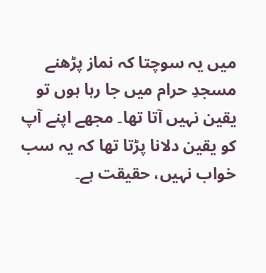میں یہ سوچتا کہ نماز پڑھنے مسجدِ حرام میں جا رہا ہوں تو یقین نہیں آتا تھا۔ مجھے اپنے آپ کو یقین دلانا پڑتا تھا کہ یہ سب خواب نہیں، حقیقت ہے۔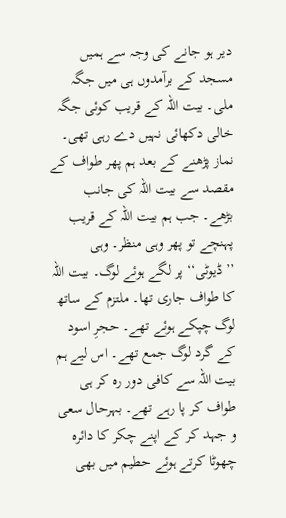دیر ہو جانے کی وجہ سے ہمیں مسجد کے برآمدوں ہی میں جگہ ملی۔ بیت اللہ کے قریب کوئی جگہ خالی دکھائی نہیں دے رہی تھی۔ نماز پڑھنے کے بعد ہم پھر طواف کے مقصد سے بیت اللہ کی جانب بڑھے۔ جب ہم بیت اللہ کے قریب پہنچے تو پھر وہی منظر۔ وہی ’’ڈیوٹی‘‘ پر لگے ہوئے لوگ۔ بیت اللہ کا طواف جاری تھا۔ ملتزم کے ساتھ لوگ چپکے ہوئے تھے۔ حجرِ اسود کے گرد لوگ جمع تھے۔ اس لیے ہم بیت اللہ سے کافی دور رہ کر ہی طواف کر پا رہے تھے۔ بہرحال سعی و جہد کر کے اپنے چکر کا دائرہ چھوٹا کرتے ہوئے حطیم میں بھی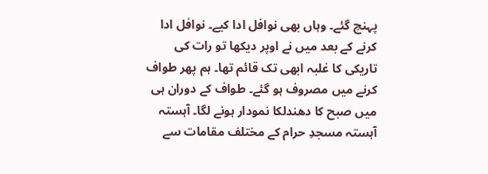پہنچ گئے۔ وہاں بھی نوافل ادا کیے۔ نوافل ادا کرنے کے بعد میں نے اوپر دیکھا تو رات کی تاریکی کا غلبہ ابھی تک قائم تھا۔ ہم پھر طواف کرنے میں مصروف ہو گئے۔ طواف کے دوران ہی میں صبح کا دھندلکا نمودار ہونے لگا۔ آہستہ آہستہ مسجدِ حرام کے مختلف مقامات سے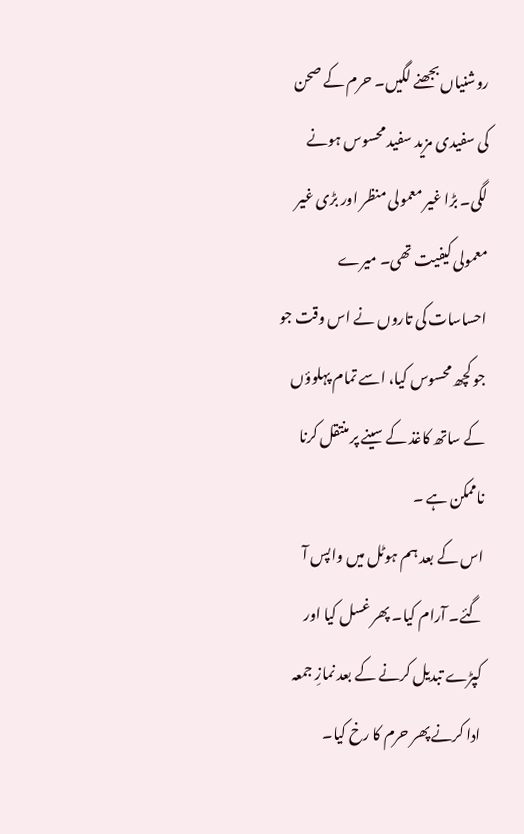روشنیاں بجھنے لگیں۔ حرم کے صحن کی سفیدی مزید سفید محسوس ہونے لگی۔ بڑا غیر معمولی منظر اور بڑی غیر معمولی کیفیت تھی۔ میرے احساسات کی تاروں نے اس وقت جو جو کچھ محسوس کیا، اسے تمام پہلوؤں کے ساتھ کاغذ کے سینے پر منتقل کرنا ناممکن ہے ۔
اس کے بعد ہم ہوٹل میں واپس آ گئے۔ آرام کیا۔ پھر غسل کیا اور کپڑے تبدیل کرنے کے بعد نمازِ جمعہ ادا کرنے پھر حرم کا رخ کیا۔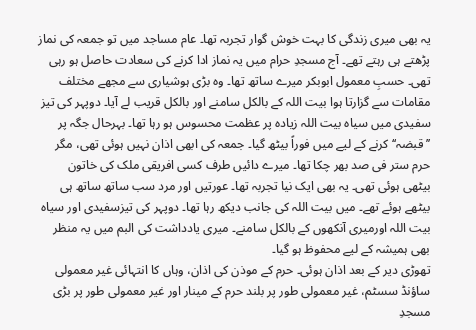یہ بھی میری زندگی کا بہت خوش گوار تجربہ تھا۔ عام مساجد میں تو جمعہ کی نماز پڑھتے ہی رہتے تھے۔ آج مسجدِ حرام میں یہ نماز ادا کرنے کی سعادت حاصل ہو رہی تھی۔ حسبِ معمول ابوبکر میرے ساتھ تھا۔ وہ بڑی ہوشیاری سے مجھے مختلف مقامات سے گزارتا ہوا بیت اللہ کے بالکل سامنے اور بالکل قریب لے آیا۔ دوپہر کی تیز سفیدی میں سیاہ بیت اللہ زیادہ پر عظمت محسوس ہو رہا تھا۔ بہرحال جگہ پر ’’قبضہ‘‘ کرنے کے لیے میں فوراً بیٹھ گیا۔ جمعہ کی ابھی اذان نہیں ہوئی تھی، مگر حرم ستر فی صد بھر چکا تھا۔ میرے دائیں طرف کسی افریقی ملک کی خاتون بیٹھی ہوئی تھی۔ یہ بھی ایک نیا تجربہ تھا۔ عورتیں اور مرد سب ساتھ ساتھ ہی بیٹھے ہوئے تھے۔ میں بیت اللہ کی جانب دیکھ رہا تھا۔ دوپہر کی تیزسفیدی اور سیاہ بیت اللہ اورمیری آنکھوں کے بالکل سامنے۔ میری یادداشت کی البم میں یہ منظر بھی ہمیشہ کے لیے محفوظ ہو گیا۔
تھوڑی دیر کے بعد اذان ہوئی۔ حرم کے موذن کی اذان، وہاں کا انتہائی غیر معمولی ساؤنڈ سسٹم، غیر معمولی طور پر بلند حرم کے مینار اور غیر معمولی طور پر بڑی مسجدِ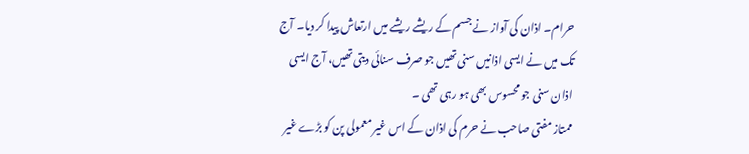حرام۔ اذان کی آواز نے جسم کے ریشے ریشے میں ارتعاش پیدا کر دیا۔ آج تک میں نے ایسی اذانیں سنی تھیں جو صرف سنائی دیتی تھیں، آج ایسی اذان سنی جو محسوس بھی ہو رہی تھی ۔
ممتاز مفتی صاحب نے حرم کی اذان کے اس غیر معمولی پن کو بڑے غیر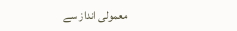معمولی انداز سے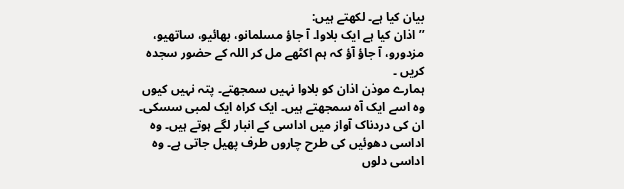بیان کیا ہے۔ لکھتے ہیں:
’’اذان کیا ہے ایک بلاوا۔ آ جاؤ مسلمانو، بھائیو، ساتھیو، مزدورو، آ جاؤ آؤ کہ ہم اکٹھے مل کر اللہ کے حضور سجدہ کریں ۔
ہمارے موذن اذان کو بلاوا نہیں سمجھتے۔ پتہ نہیں کیوں وہ اسے ایک آہ سمجھتے ہیں۔ ایک کراہ ایک لمبی سسکی۔ ان کی دردناک آواز میں اداسی کے انبار لگے ہوتے ہیں۔ وہ اداسی دھوئیں کی طرح چاروں طرف پھیل جاتی ہے۔ وہ اداسی دلوں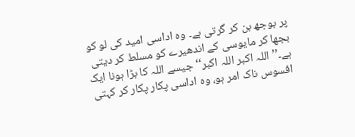پر بوجھ بن کر گرتی ہے۔ وہ اداسی امید کی لو کو بجھا کر مایوسی کے اندھیرے کو مسلط کر دیتی ہے۔’’اللہ اکبر اللہ اکبر‘‘ جیسے اللہ کا بڑا ہونا ایک افسوس ناک امر ہو، وہ اداسی پکار پکار کر کہتی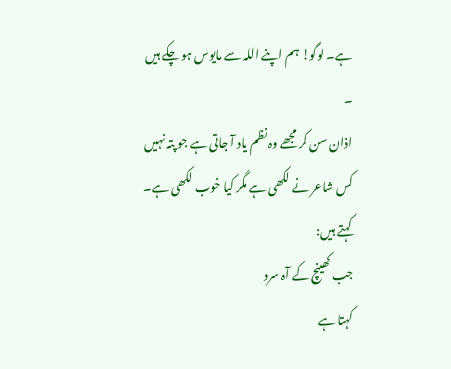ہے۔ لوگو! ہم اپنے اللہ سے مایوس ہو چکے ہیں ۔
اذان سن کر مجھے وہ نظم یاد آ جاتی ہے جو پتہ نہیں کس شاعر نے لکھی ہے مگر کیا خوب لکھی ہے۔ کہتے ہیں:
جب کھینچ کے آہ سرد
کہتا ہے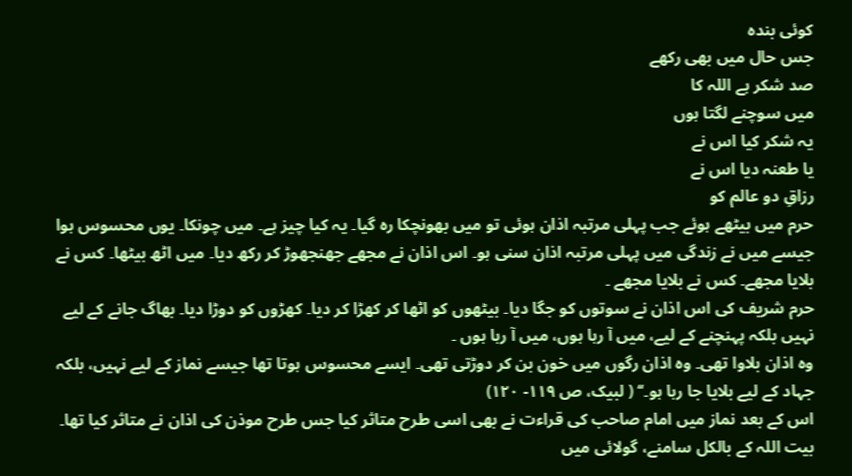کوئی بندہ
جس حال میں بھی رکھے
صد شکر ہے اللہ کا
میں سوچنے لگتا ہوں
یہ شکر کیا اس نے
یا طعنہ دیا اس نے
رزاقِ دو عالم کو
حرم میں بیٹھے ہوئے جب پہلی مرتبہ اذان ہوئی تو میں بھونچکا رہ گیا۔ یہ کیا چیز ہے۔ میں چونکا۔ یوں محسوس ہوا جیسے میں نے زندگی میں پہلی مرتبہ اذان سنی ہو۔ اس اذان نے مجھے جھنجھوڑ کر رکھ دیا۔ میں اٹھ بیٹھا۔ کس نے بلایا مجھے۔ کس نے بلایا مجھے ۔
حرم شریف کی اس اذان نے سوتوں کو جگا دیا۔ بیٹھوں کو اٹھا کر کھڑا کر دیا۔ کھڑوں کو دوڑا دیا۔ بھاگ جانے کے لیے نہیں بلکہ پہنچنے کے لیے، میں آ رہا ہوں، میں آ رہا ہوں ۔
وہ اذان بلاوا تھی۔ وہ اذان رگوں میں خون بن کر دوڑتی تھی۔ ایسے محسوس ہوتا تھا جیسے نماز کے لیے نہیں، بلکہ جہاد کے لیے بلایا جا رہا ہو۔‘‘ ( لبیک، ص ۱۱۹- ۱۲۰)
اس کے بعد نماز میں امام صاحب کی قراءت نے بھی اسی طرح متاثر کیا جس طرح موذن کی اذان نے متاثر کیا تھا۔ بیت اللہ کے بالکل سامنے، گولائی میں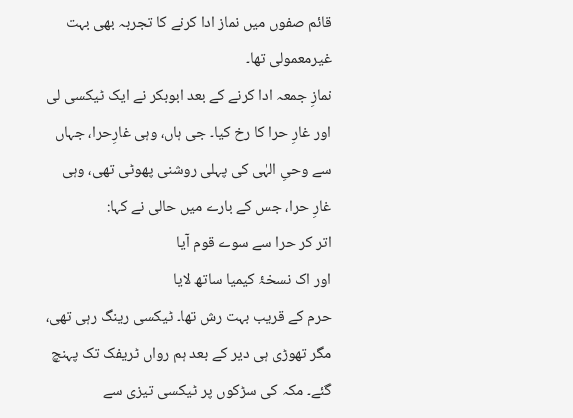قائم صفوں میں نماز ادا کرنے کا تجربہ بھی بہت غیرمعمولی تھا۔
نمازِ جمعہ ادا کرنے کے بعد ابوبکر نے ایک ٹیکسی لی اور غارِ حرا کا رخ کیا۔ جی ہاں، وہی غارِحرا، جہاں سے وحیِ الہٰی کی پہلی روشنی پھوٹی تھی، وہی غارِ حرا، جس کے بارے میں حالی نے کہا:
اتر کر حرا سے سوے قوم آیا
اور اک نسخۂ کیمیا ساتھ لایا
حرم کے قریب بہت رش تھا۔ ٹیکسی رینگ رہی تھی، مگر تھوڑی ہی دیر کے بعد ہم رواں ٹریفک تک پہنچ گئے۔ مکہ کی سڑکوں پر ٹیکسی تیزی سے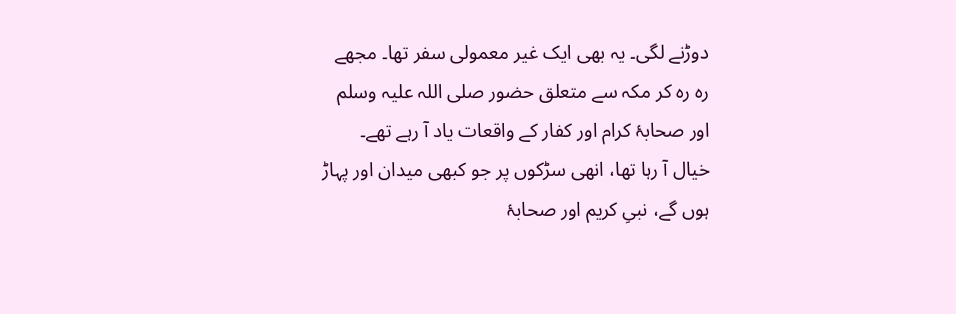دوڑنے لگی۔ یہ بھی ایک غیر معمولی سفر تھا۔ مجھے رہ رہ کر مکہ سے متعلق حضور صلی اللہ علیہ وسلم اور صحابۂ کرام اور کفار کے واقعات یاد آ رہے تھے۔ خیال آ رہا تھا، انھی سڑکوں پر جو کبھی میدان اور پہاڑ ہوں گے، نبیِ کریم اور صحابۂ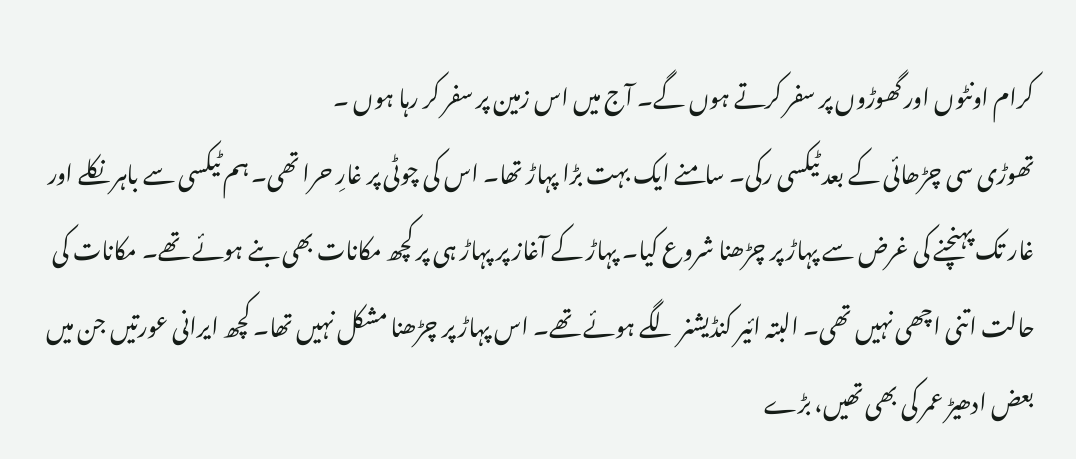کرام اونٹوں اور گھوڑوں پر سفر کرتے ہوں گے۔ آج میں اس زمین پر سفر کر رہا ہوں ۔
تھوڑی سی چڑھائی کے بعد ٹیکسی رکی۔ سامنے ایک بہت بڑا پہاڑ تھا۔ اس کی چوٹی پر غارِ حرا تھی۔ ہم ٹیکسی سے باہر نکلے اور غار تک پہنچنے کی غرض سے پہاڑ پر چڑھنا شروع کیا۔ پہاڑ کے آغاز پر پہاڑ ہی پر کچھ مکانات بھی بنے ہوئے تھے۔ مکانات کی حالت اتنی اچھی نہیں تھی۔ البتہ ائیر کنڈیشنر لگے ہوئے تھے۔ اس پہاڑ پر چڑھنا مشکل نہیں تھا۔ کچھ ایرانی عورتیں جن میں بعض ادھیڑ عمر کی بھی تھیں، بڑے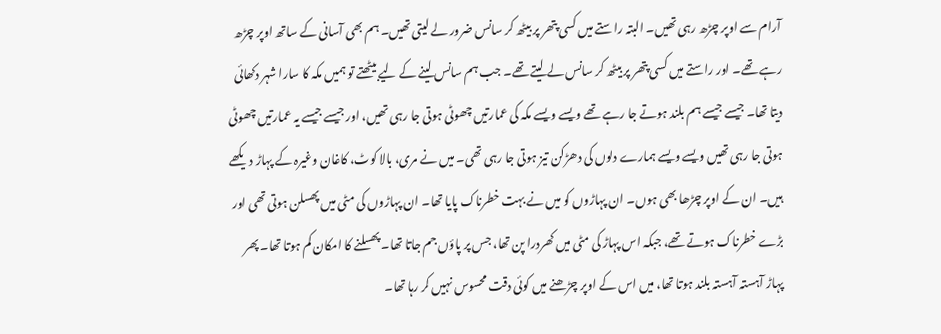آرام سے اوپر چڑھ رہی تھیں۔ البتہ راستے میں کسی پتھر پر بیٹھ کر سانس ضرور لے لیتی تھیں۔ ہم بھی آسانی کے ساتھ اوپر چڑھ رہے تھے۔ اور راستے میں کسی پتھر پر بیٹھ کر سانس لے لیتے تھے۔ جب ہم سانس لینے کے لیے بیٹھتے تو ہمیں مکہ کا سارا شہر دکھائی دیتا تھا۔ جیسے جیسے ہم بلند ہوتے جا رہے تھے ویسے ویسے مکہ کی عمارتیں چھوٹی ہوتی جا رہی تھیں، اور جیسے جیسے یہ عمارتیں چھوٹی ہوتی جا رہی تھیں ویسے ویسے ہمارے دلوں کی دھڑکن تیز ہوتی جا رہی تھی۔ میں نے مری، بالا کوٹ، کاغان وغیرہ کے پہاڑ دیکھے ہیں۔ ان کے اوپر چڑھا بھی ہوں۔ ان پہاڑوں کو میں نے بہت خطرناک پایا تھا۔ ان پہاڑوں کی مٹی میں پھسلن ہوتی تھی اور بڑے خطرناک ہوتے تھے، جبکہ اس پہاڑ کی مٹی میں کھردرا پن تھا، جس پر پاؤں جم جاتا تھا۔ پھسلنے کا امکان کم ہوتا تھا۔ پھر پہاڑ آہستہ آہستہ بلند ہوتا تھا، میں اس کے اوپر چڑھنے میں کوئی دقت محسوس نہیں کر رہا تھا۔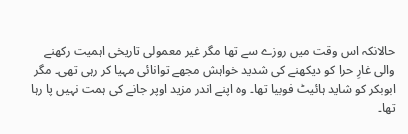حالانکہ اس وقت میں روزے سے تھا مگر غیر معمولی تاریخی اہمیت رکھنے والی غارِ حرا کو دیکھنے کی شدید خواہش مجھے توانائی مہیا کر رہی تھی۔ مگر ابوبکر کو شاید ہائیٹ فوبیا تھا۔ وہ اپنے اندر مزید اوپر جانے کی ہمت نہیں پا رہا تھا۔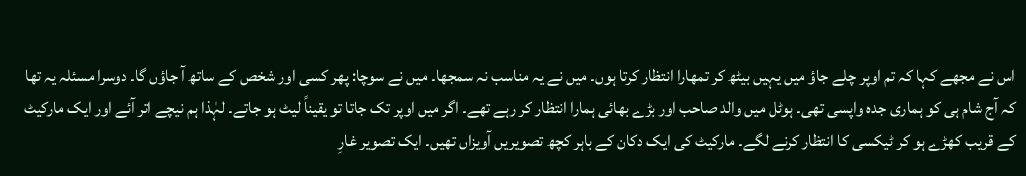اس نے مجھے کہا کہ تم اوپر چلے جاؤ میں یہیں بیٹھ کر تمھارا انتظار کرتا ہوں۔ میں نے یہ مناسب نہ سمجھا۔ میں نے سوچا: پھر کسی اور شخص کے ساتھ آ جاؤں گا۔ دوسرا مسئلہ یہ تھا کہ آج شام ہی کو ہماری جدہ واپسی تھی۔ ہوٹل میں والد صاحب اور بڑے بھائی ہمارا انتظار کر رہے تھے۔ اگر میں اوپر تک جاتا تو یقیناً لیٹ ہو جاتے۔ لہٰذا ہم نیچے اتر آئے اور ایک مارکیٹ کے قریب کھڑے ہو کر ٹیکسی کا انتظار کرنے لگے۔ مارکیٹ کی ایک دکان کے باہر کچھ تصویریں آویزاں تھیں۔ ایک تصویر غارِ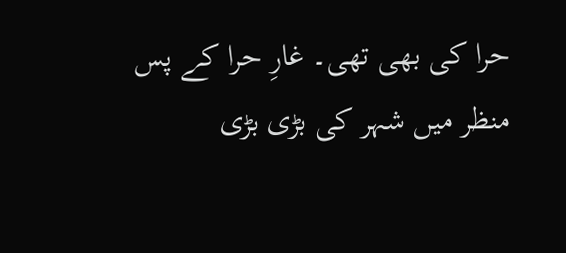حرا کی بھی تھی۔ غارِ حرا کے پس منظر میں شہر کی بڑی بڑی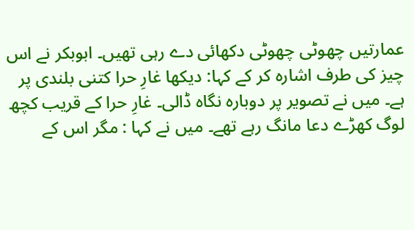عمارتیں چھوٹی چھوٹی دکھائی دے رہی تھیں۔ ابوبکر نے اس چیز کی طرف اشارہ کر کے کہا: دیکھا غارِ حرا کتنی بلندی پر ہے۔ میں نے تصویر پر دوبارہ نگاہ ڈالی۔ غارِ حرا کے قریب کچھ لوگ کھڑے دعا مانگ رہے تھے۔ میں نے کہا : مگر اس کے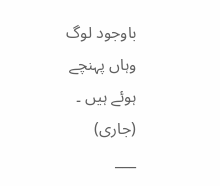باوجود لوگ وہاں پہنچے ہوئے ہیں ۔
(جاری)
___